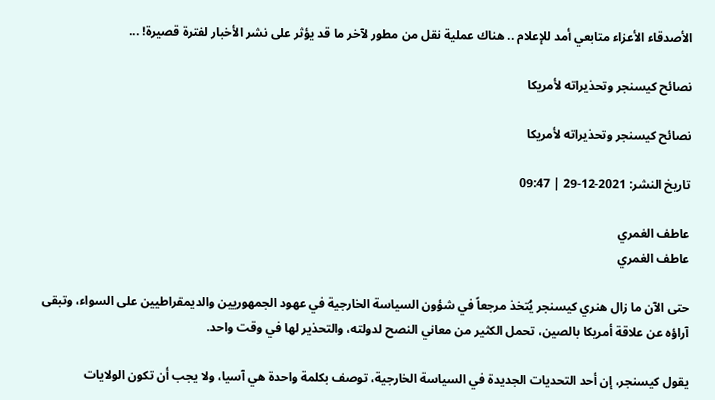الأصدقاء الأعزاء متابعي أمد للإعلام .. هناك عملية نقل من مطور لآخر ما قد يؤثر على نشر الأخبار لفترة قصيرة! ...

نصائح كيسنجر وتحذيراته لأمريكا

نصائح كيسنجر وتحذيراته لأمريكا

تاريخ النشر: 2021-12-29 | 09:47

عاطف الغمري
عاطف الغمري

حتى الآن ما زال هنري كيسنجر يُتخذ مرجعاً في شؤون السياسة الخارجية في عهود الجمهوريين والديمقراطيين على السواء، وتبقى آراؤه عن علاقة أمريكا بالصين، تحمل الكثير من معاني النصح لدولته، والتحذير لها في وقت واحد.

يقول كيسنجر، إن أحد التحديات الجديدة في السياسة الخارجية، توصف بكلمة واحدة هي آسيا، ولا يجب أن تكون الولايات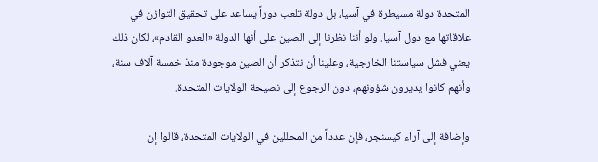المتحدة دولة مسيطرة في آسيا، بل دولة تلعب دوراً يساعد على تحقيق التوازن في علاقاتها مع دول آسيا. ولو أننا نظرنا إلى الصين على أنها الدولة «العدو القادم»، لكان ذلك يعني فشل سياستنا الخارجية، وعلينا أن نتذكر أن الصين موجودة منذ خمسة آلاف سنة، وأنهم كانوا يديرون شؤونهم، دون الرجوع إلى نصيحة الولايات المتحدة.

وإضافة إلى آراء كيسنجر، فإن عدداً من المحللين في الولايات المتحدة، قالوا إن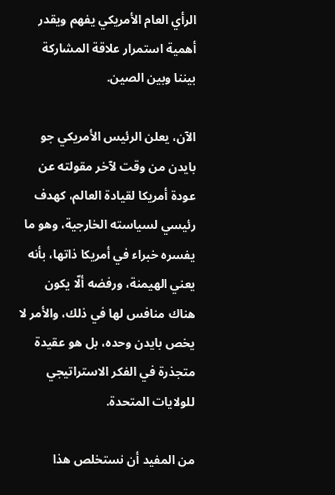الرأي العام الأمريكي يفهم ويقدر أهمية استمرار علاقة المشاركة بيننا وبين الصين.

الآن، يعلن الرئيس الأمريكي جو بايدن من وقت لآخر مقولته عن عودة أمريكا لقيادة العالم، كهدف رئيسي لسياسته الخارجية، وهو ما يفسره خبراء في أمريكا ذاتها، بأنه يعني الهيمنة، ورفضه ألّا يكون هناك منافس لها في ذلك، والأمر لا يخص بايدن وحده، بل هو عقيدة متجذرة في الفكر الاستراتيجي للولايات المتحدة.

من المفيد أن نستخلص هذا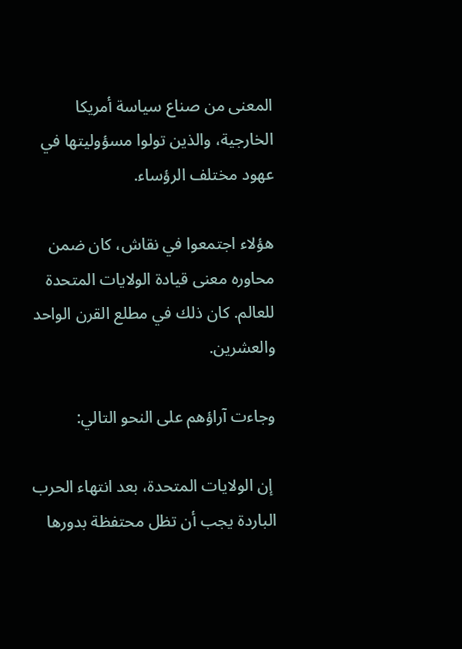المعنى من صناع سياسة أمريكا الخارجية، والذين تولوا مسؤوليتها في عهود مختلف الرؤساء.

هؤلاء اجتمعوا في نقاش، كان ضمن محاوره معنى قيادة الولايات المتحدة للعالم. كان ذلك في مطلع القرن الواحد والعشرين.

وجاءت آراؤهم على النحو التالي:

 إن الولايات المتحدة، بعد انتهاء الحرب الباردة يجب أن تظل محتفظة بدورها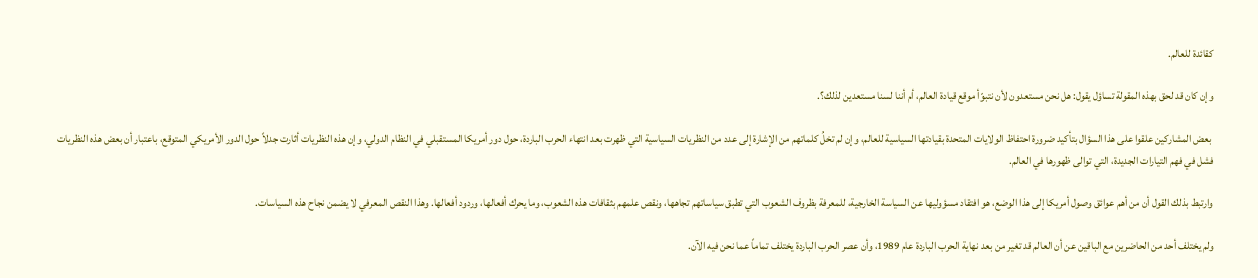كقائدة للعالم.

وإن كان قد لحق بهذه المقولة تساؤل يقول: هل نحن مستعدون لأن نتبوّأ موقع قيادة العالم، أم أننا لسنا مستعدين لذلك؟.

 بعض المشاركين علقوا على هذا السؤال بتأكيد ضرورة احتفاظ الولايات المتحدة بقيادتها السياسية للعالم، وإن لم تخلُ كلماتهم من الإشارة إلى عدد من النظريات السياسية التي ظهرت بعد انتهاء الحرب الباردة، حول دور أمريكا المستقبلي في النظام الدولي، وإن هذه النظريات أثارت جدلاً حول الدور الأمريكي المتوقع، باعتبار أن بعض هذه النظريات فشل في فهم التيارات الجديدة، التي توالى ظهورها في العالم.

وارتبط بذلك القول أن من أهم عوائق وصول أمريكا إلى هذا الوضع، هو افتقاد مسؤوليها عن السياسة الخارجية، للمعرفة بظروف الشعوب التي تطبق سياساتهم تجاهها، ونقص علمهم بثقافات هذه الشعوب، وما يحرك أفعالها، وردود أفعالها. وهذا النقص المعرفي لا يضمن نجاح هذه السياسات.

ولم يختلف أحد من الحاضرين مع الباقين عن أن العالم قد تغير من بعد نهاية الحرب الباردة عام 1989، وأن عصر الحرب الباردة يختلف تماماً عما نحن فيه الآن.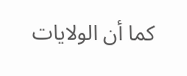كما أن الولايات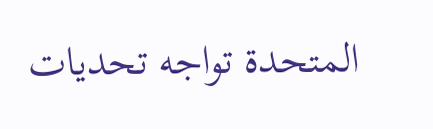المتحدة تواجه تحديات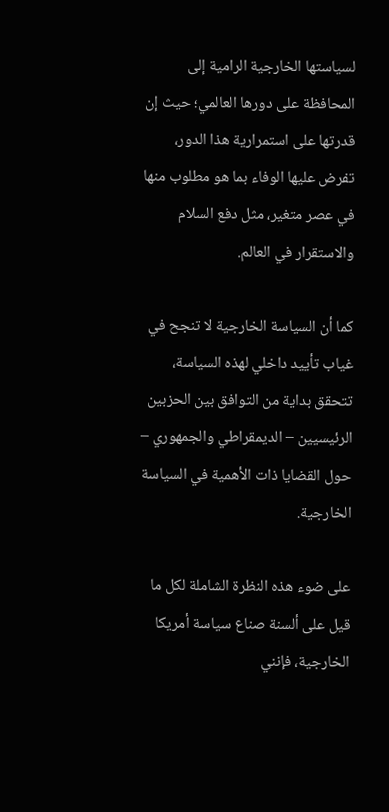لسياستها الخارجية الرامية إلى المحافظة على دورها العالمي؛ حيث إن قدرتها على استمرارية هذا الدور، تفرض عليها الوفاء بما هو مطلوب منها في عصر متغير، مثل دفع السلام والاستقرار في العالم.

كما أن السياسة الخارجية لا تنجح في غياب تأييد داخلي لهذه السياسة، تتحقق بداية من التوافق بين الحزبين الرئيسيين – الديمقراطي والجمهوري – حول القضايا ذات الأهمية في السياسة الخارجية.

على ضوء هذه النظرة الشاملة لكل ما قيل على ألسنة صناع سياسة أمريكا الخارجية، فإنني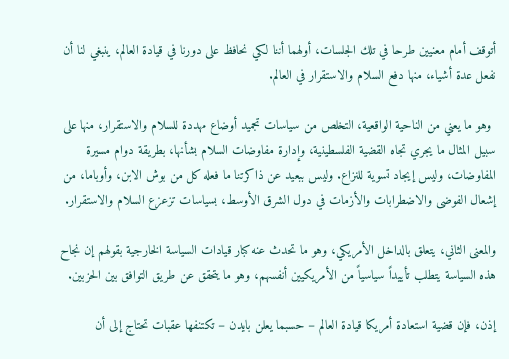أتوقف أمام معنيين طرحا في تلك الجلسات، أولهما أننا لكي نحافظ على دورنا في قيادة العالم، ينبغي لنا أن نفعل عدة أشياء، منها دفع السلام والاستقرار في العالم.

 وهو ما يعني من الناحية الواقعية، التخلص من سياسات تجميد أوضاع مهددة للسلام والاستقرار، منها على سبيل المثال ما يجري تجاه القضية الفلسطينية، وإدارة مفاوضات السلام بشأنها، بطريقة دوام مسيرة المفاوضات، وليس إيجاد تسوية للنزاع. وليس ببعيد عن ذاكرتنا ما فعله كل من بوش الابن، وأوباما، من إشعال الفوضى والاضطرابات والأزمات في دول الشرق الأوسط، بسياسات تزعزع السلام والاستقرار.

والمعنى الثاني، يتعلق بالداخل الأمريكي، وهو ما تحدث عنه كبار قيادات السياسة الخارجية بقولهم إن نجاح هذه السياسة يتطلب تأييداً سياسياً من الأمريكيين أنفسهم، وهو ما يتحقق عن طريق التوافق بين الحزبين.

إذن، فإن قضية استعادة أمريكا قيادة العالم – حسبما يعلن بايدن – تكتنفها عقبات تحتاج إلى أن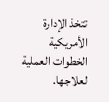تتخذ الإدارة الأمريكية الخطوات العملية لعلاجها.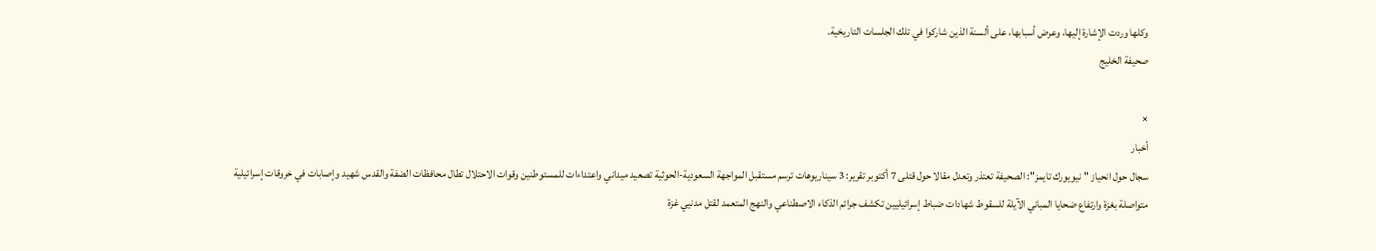وكلها وردت الإشارة إليها، وعرض أسبابها، على ألسنة الذين شاركوا في تلك الجلسات التاريخية.
صحيفة الخليج

×
أخبار
سجال حول انحياز "نيويورك تايمز": الصحيفة تعتذر وتعدل مقالا حول قتلى 7 أكتوبر تقرير: 3 سيناريوهات ترسم مستقبل المواجهة السعودية-الحوثية تصعيد ميداني واعتداءات للمستوطنين وقوات الاحتلال تطال محافظات الضفة والقدس شهيد وإصابات في خروقات إسرائيلية متواصلة بغزة وارتفاع ضحايا المباني الآيلة للسقوط شهادات ضباط إسرائيليين تكشف جرائم الذكاء الاصطناعي والنهج المتعمد لقتل مدنيي غزة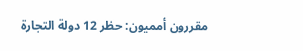مقررون أمميون: حظر 12 دولة التجارة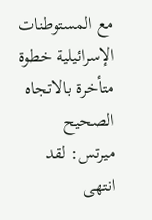مع المستوطنات الإسرائيلية خطوة متأخرة بالاتجاه الصحيح ميرتس: لقد انتهى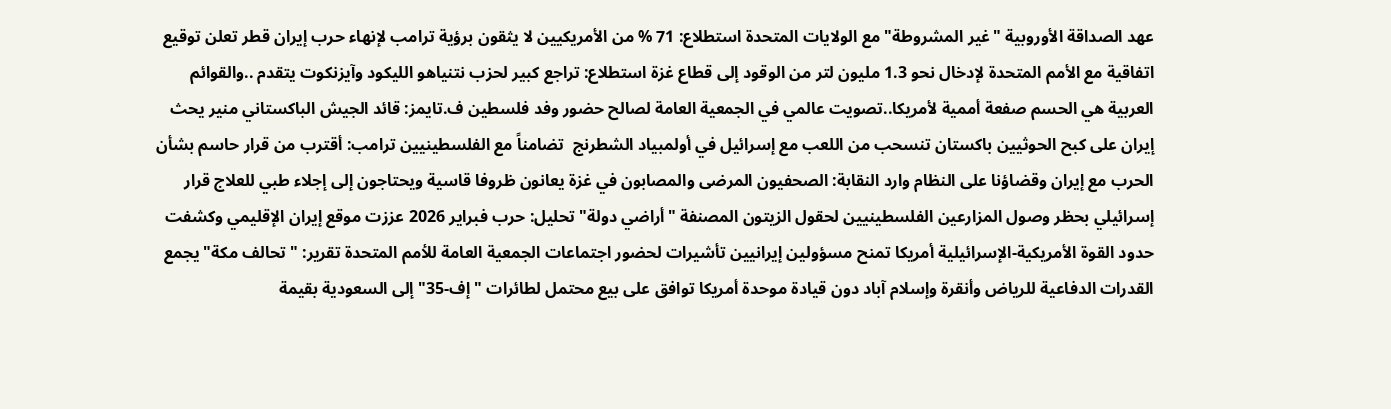عهد الصداقة الأوروبية "غير المشروطة" مع الولايات المتحدة استطلاع: 71 % من الأمريكيين لا يثقون برؤية ترامب لإنهاء حرب إيران قطر تعلن توقيع اتفاقية مع الأمم المتحدة لإدخال نحو 1.3 مليون لتر من الوقود إلى قطاع غزة استطلاع: تراجع كبير لحزب نتنياهو الليكود وآيزنكوت يتقدم ..والقوائم العربية هي الحسم صفعة أممية لأمريكا..تصويت عالمي في الجمعية العامة لصالح حضور وفد فلسطين ف.تايمز: قائد الجيش الباكستاني منير يحث إيران على كبح الحوثيين باكستان تنسحب من اللعب مع إسرائيل في أولمبياد الشطرنج  تضامناً مع الفلسطينيين ترامب: أقترب من قرار حاسم بشأن الحرب مع إيران وقضاؤنا على النظام وارد النقابة: الصحفيون المرضى والمصابون في غزة يعانون ظروفا قاسية ويحتاجون إلى إجلاء طبي للعلاج قرار إسرائيلي بحظر وصول المزارعين الفلسطينيين لحقول الزيتون المصنفة "أراضي دولة" تحليل: حرب فبراير 2026 عززت موقع إيران الإقليمي وكشفت حدود القوة الأمريكية-الإسرائيلية أمريكا تمنح مسؤولين إيرانيين تأشيرات لحضور اجتماعات الجمعية العامة للأمم المتحدة تقرير: "تحالف مكة" يجمع القدرات الدفاعية للرياض وأنقرة وإسلام آباد دون قيادة موحدة أمريكا توافق على بيع محتمل لطائرات "إف-35" إلى السعودية بقيمة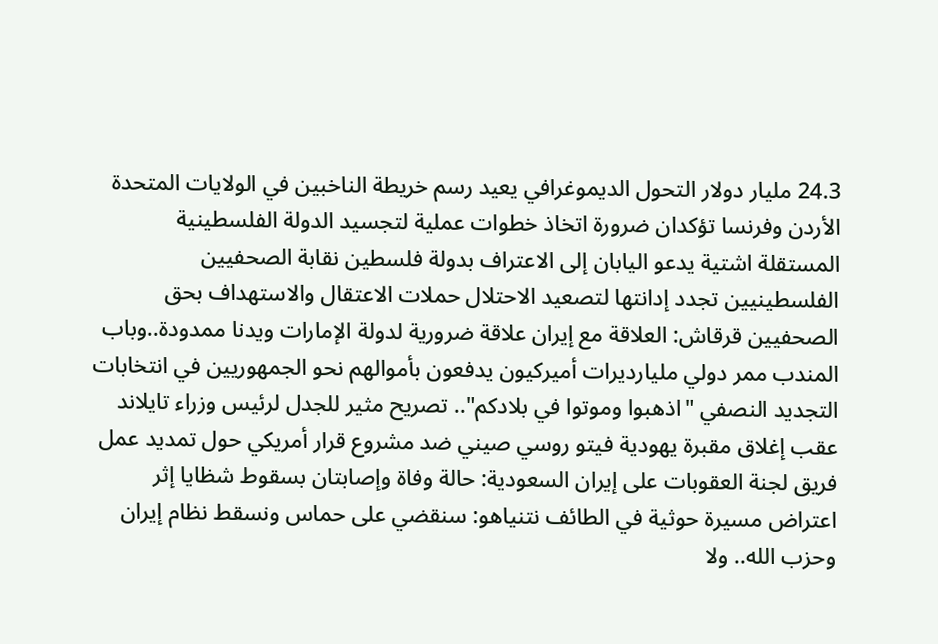24.3 مليار دولار التحول الديموغرافي يعيد رسم خريطة الناخبين في الولايات المتحدة الأردن وفرنسا تؤكدان ضرورة اتخاذ خطوات عملية لتجسيد الدولة الفلسطينية المستقلة اشتية يدعو اليابان إلى الاعتراف بدولة فلسطين نقابة الصحفيين الفلسطينيين تجدد إدانتها لتصعيد الاحتلال حملات الاعتقال والاستهداف بحق الصحفيين قرقاش: العلاقة مع إيران علاقة ضرورية لدولة الإمارات ويدنا ممدودة..وباب المندب ممر دولي مليارديرات أميركيون يدفعون بأموالهم نحو الجمهوريين في انتخابات التجديد النصفي "اذهبوا وموتوا في بلادكم".. تصريح مثير للجدل لرئيس وزراء تايلاند عقب إغلاق مقبرة يهودية فيتو روسي صيني ضد مشروع قرار أمريكي حول تمديد عمل فريق لجنة العقوبات على إيران السعودية: حالة وفاة وإصابتان بسقوط شظايا إثر اعتراض مسيرة حوثية في الطائف نتنياهو: سنقضي على حماس ونسقط نظام إيران وحزب الله.. ولا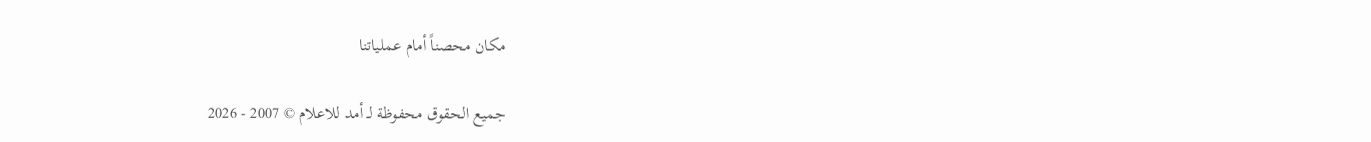مكان محصناً أمام عملياتنا

جميع الحقوق محفوظة لـ أمد للاعلام © 2007 - 2026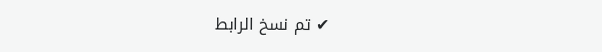✔ تم نسخ الرابط